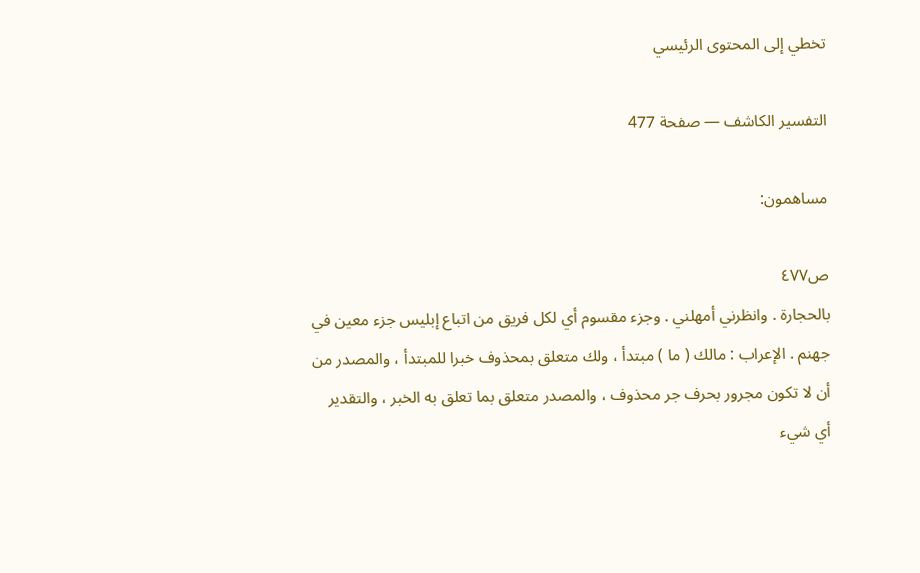تخطي إلى المحتوى الرئيسي

التفسير الكاشف — صفحة 477

مساهمون:

ص٤٧٧
بالحجارة . وانظرني أمهلني . وجزء مقسوم أي لكل فريق من اتباع إبليس جزء معين في جهنم . الإعراب : مالك ( ما ) مبتدأ ، ولك متعلق بمحذوف خبرا للمبتدأ ، والمصدر من أن لا تكون مجرور بحرف جر محذوف ، والمصدر متعلق بما تعلق به الخبر ، والتقدير أي شيء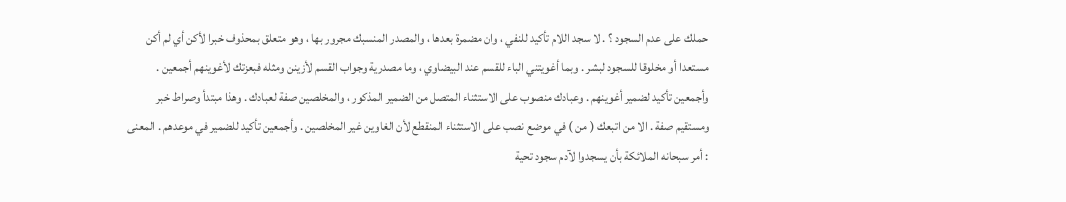حملك على عدم السجود ؟ . لا سجد اللام تأكيد للنفي ، وان مضمرة بعدها ، والمصدر المنسبك مجرور بها ، وهو متعلق بمحذوف خبرا لأكن أي لم أكن مستعدا أو مخلوقا للسجود لبشر . وبما أغويتني الباء للقسم عند البيضاوي ، وما مصدرية وجواب القسم لأزينن ومثله فبعزتك لأغوينهم أجمعين . وأجمعين تأكيد لضمير أغوينهم . وعبادك منصوب على الاستثناء المتصل من الضمير المذكور ، والمخلصين صفة لعبادك . وهذا مبتدأ وصراط خبر ومستقيم صفة . الا من اتبعك ( من ) في موضع نصب على الاستثناء المنقطع لأن الغاوين غير المخلصين . وأجمعين تأكيد للضمير في موعدهم . المعنى : أمر سبحانه الملائكة بأن يسجدوا لآدم سجود تحية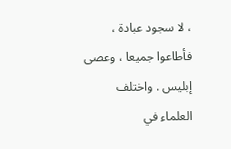، لا سجود عبادة ، فأطاعوا جميعا ، وعصى إبليس . واختلف العلماء في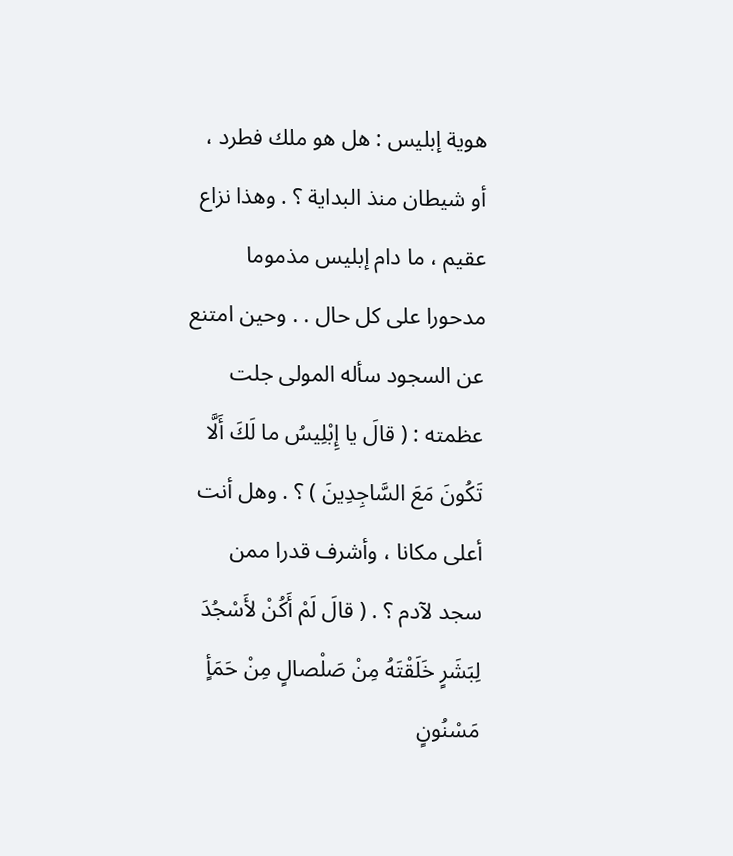هوية إبليس : هل هو ملك فطرد ، أو شيطان منذ البداية ؟ . وهذا نزاع عقيم ، ما دام إبليس مذموما مدحورا على كل حال . . وحين امتنع عن السجود سأله المولى جلت عظمته : ( قالَ يا إِبْلِيسُ ما لَكَ أَلَّا تَكُونَ مَعَ السَّاجِدِينَ ) ؟ . وهل أنت أعلى مكانا ، وأشرف قدرا ممن سجد لآدم ؟ . ( قالَ لَمْ أَكُنْ لأَسْجُدَ لِبَشَرٍ خَلَقْتَهُ مِنْ صَلْصالٍ مِنْ حَمَأٍ مَسْنُونٍ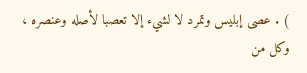) . عصى إبليس وتمرد لا لشيء إلا تعصبا لأصله وعنصره ، وكل من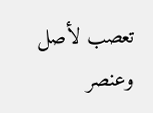تعصب لأصل وعنصر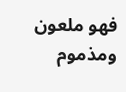فهو ملعون ومذموم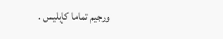ورجيم تماما كإبليس .